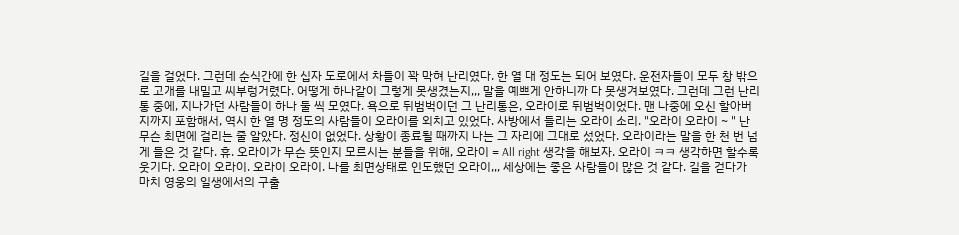길을 걸었다. 그런데 순식간에 한 십자 도로에서 차들이 꽉 막혀 난리였다. 한 열 대 정도는 되어 보였다. 운전자들이 모두 창 밖으로 고개를 내밀고 씨부렁거렸다. 어떻게 하나같이 그렇게 못생겼는지,,, 말을 예쁘게 안하니까 다 못생겨보였다. 그런데 그런 난리통 중에, 지나가던 사람들이 하나 둘 씩 모였다. 욕으로 뒤범벅이던 그 난리통은, 오라이로 뒤범벅이었다. 맨 나중에 오신 할아버지까지 포함해서, 역시 한 열 명 정도의 사람들이 오라이를 외치고 있었다. 사방에서 들리는 오라이 소리. "오라이 오라이 ~ " 난 무슨 최면에 걸리는 줄 알았다. 정신이 없었다. 상황이 종료될 때까지 나는 그 자리에 그대로 섰었다. 오라이라는 말을 한 천 번 넘게 들은 것 같다. 휴. 오라이가 무슨 뜻인지 모르시는 분들을 위해, 오라이 = All right 생각을 해보자. 오라이 ㅋㅋ 생각하면 할수록 웃기다. 오라이 오라이. 오라이 오라이. 나를 최면상태로 인도했던 오라이,,, 세상에는 좋은 사람들이 많은 것 같다. 길을 걷다가 마치 영웅의 일생에서의 구출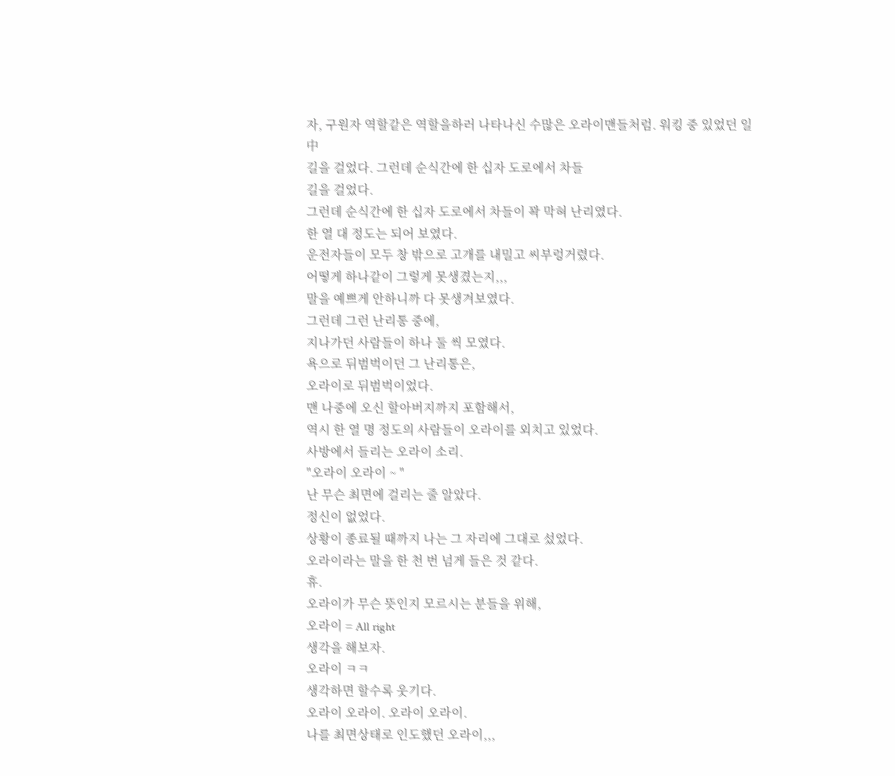자, 구원자 역할같은 역할을하러 나타나신 수많은 오라이맨들처럼. 워킹 중 있었던 일 中
길을 걸었다. 그런데 순식간에 한 십자 도로에서 차들
길을 걸었다.
그런데 순식간에 한 십자 도로에서 차들이 꽉 막혀 난리였다.
한 열 대 정도는 되어 보였다.
운전자들이 모두 창 밖으로 고개를 내밀고 씨부렁거렸다.
어떻게 하나같이 그렇게 못생겼는지,,,
말을 예쁘게 안하니까 다 못생겨보였다.
그런데 그런 난리통 중에,
지나가던 사람들이 하나 둘 씩 모였다.
욕으로 뒤범벅이던 그 난리통은,
오라이로 뒤범벅이었다.
맨 나중에 오신 할아버지까지 포함해서,
역시 한 열 명 정도의 사람들이 오라이를 외치고 있었다.
사방에서 들리는 오라이 소리.
"오라이 오라이 ~ "
난 무슨 최면에 걸리는 줄 알았다.
정신이 없었다.
상황이 종료될 때까지 나는 그 자리에 그대로 섰었다.
오라이라는 말을 한 천 번 넘게 들은 것 같다.
휴.
오라이가 무슨 뜻인지 모르시는 분들을 위해,
오라이 = All right
생각을 해보자.
오라이 ㅋㅋ
생각하면 할수록 웃기다.
오라이 오라이. 오라이 오라이.
나를 최면상태로 인도했던 오라이,,,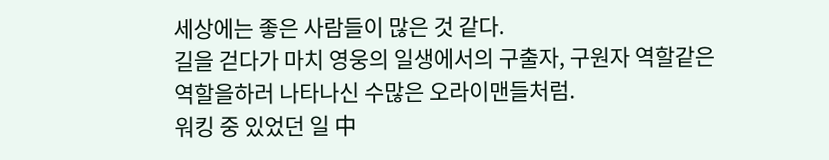세상에는 좋은 사람들이 많은 것 같다.
길을 걷다가 마치 영웅의 일생에서의 구출자, 구원자 역할같은
역할을하러 나타나신 수많은 오라이맨들처럼.
워킹 중 있었던 일 中